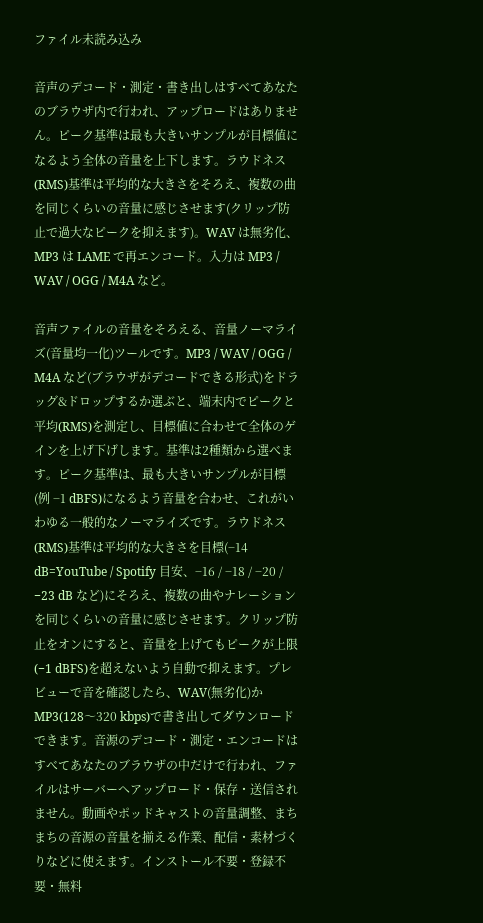ファイル未読み込み

音声のデコード・測定・書き出しはすべてあなたのブラウザ内で行われ、アップロードはありません。ピーク基準は最も大きいサンプルが目標値になるよう全体の音量を上下します。ラウドネス(RMS)基準は平均的な大きさをそろえ、複数の曲を同じくらいの音量に感じさせます(クリップ防止で過大なピークを抑えます)。WAV は無劣化、MP3 は LAME で再エンコード。入力は MP3 / WAV / OGG / M4A など。

音声ファイルの音量をそろえる、音量ノーマライズ(音量均一化)ツールです。MP3 / WAV / OGG / M4A など(ブラウザがデコードできる形式)をドラッグ&ドロップするか選ぶと、端末内でピークと平均(RMS)を測定し、目標値に合わせて全体のゲインを上げ下げします。基準は2種類から選べます。ピーク基準は、最も大きいサンプルが目標(例 −1 dBFS)になるよう音量を合わせ、これがいわゆる一般的なノーマライズです。ラウドネス(RMS)基準は平均的な大きさを目標(−14 dB=YouTube / Spotify 目安、−16 / −18 / −20 / −23 dB など)にそろえ、複数の曲やナレーションを同じくらいの音量に感じさせます。クリップ防止をオンにすると、音量を上げてもピークが上限(−1 dBFS)を超えないよう自動で抑えます。プレビューで音を確認したら、WAV(無劣化)か MP3(128〜320 kbps)で書き出してダウンロードできます。音源のデコード・測定・エンコードはすべてあなたのブラウザの中だけで行われ、ファイルはサーバーへアップロード・保存・送信されません。動画やポッドキャストの音量調整、まちまちの音源の音量を揃える作業、配信・素材づくりなどに使えます。インストール不要・登録不要・無料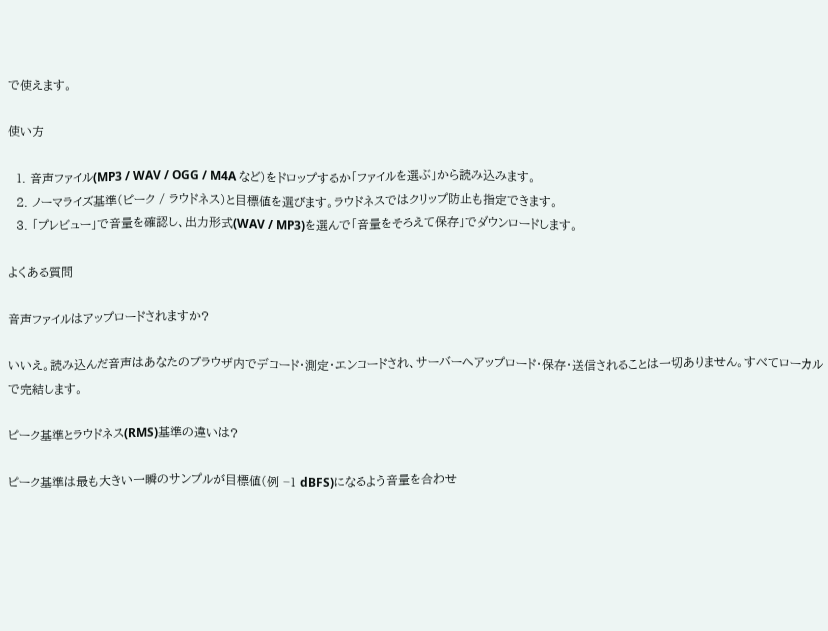で使えます。

使い方

  1. 音声ファイル(MP3 / WAV / OGG / M4A など)をドロップするか「ファイルを選ぶ」から読み込みます。
  2. ノーマライズ基準(ピーク / ラウドネス)と目標値を選びます。ラウドネスではクリップ防止も指定できます。
  3. 「プレビュー」で音量を確認し、出力形式(WAV / MP3)を選んで「音量をそろえて保存」でダウンロードします。

よくある質問

音声ファイルはアップロードされますか?

いいえ。読み込んだ音声はあなたのブラウザ内でデコード・測定・エンコードされ、サーバーへアップロード・保存・送信されることは一切ありません。すべてローカルで完結します。

ピーク基準とラウドネス(RMS)基準の違いは?

ピーク基準は最も大きい一瞬のサンプルが目標値(例 −1 dBFS)になるよう音量を合わせ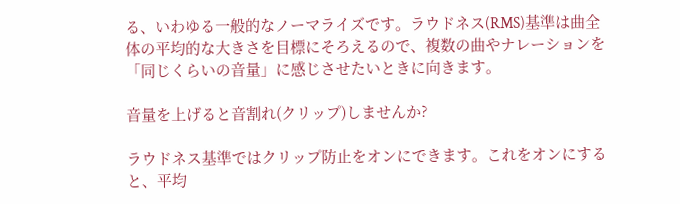る、いわゆる一般的なノーマライズです。ラウドネス(RMS)基準は曲全体の平均的な大きさを目標にそろえるので、複数の曲やナレーションを「同じくらいの音量」に感じさせたいときに向きます。

音量を上げると音割れ(クリップ)しませんか?

ラウドネス基準ではクリップ防止をオンにできます。これをオンにすると、平均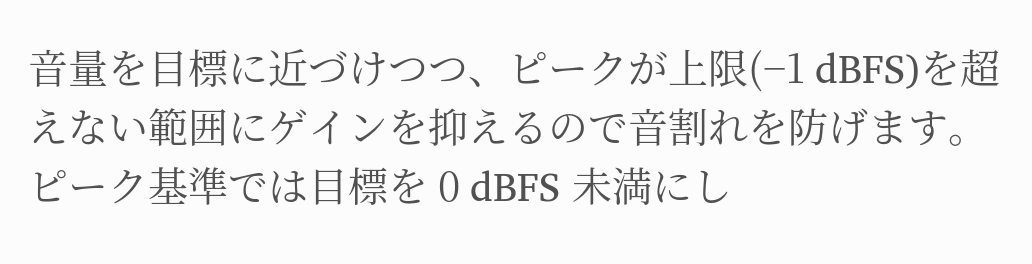音量を目標に近づけつつ、ピークが上限(−1 dBFS)を超えない範囲にゲインを抑えるので音割れを防げます。ピーク基準では目標を 0 dBFS 未満にし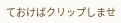ておけばクリップしませ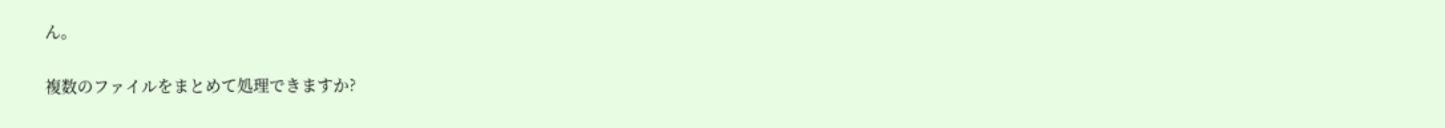ん。

複数のファイルをまとめて処理できますか?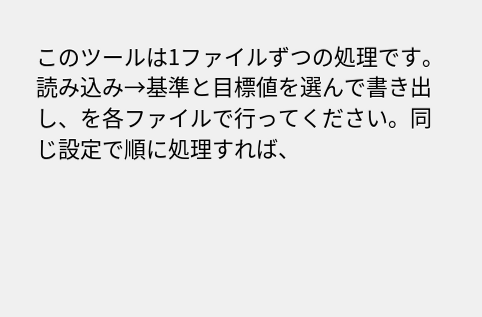このツールは1ファイルずつの処理です。読み込み→基準と目標値を選んで書き出し、を各ファイルで行ってください。同じ設定で順に処理すれば、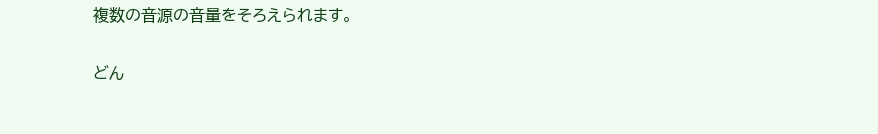複数の音源の音量をそろえられます。

どん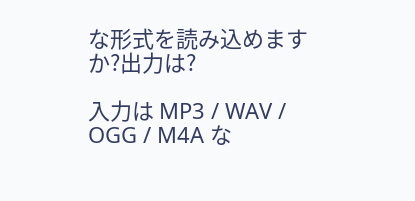な形式を読み込めますか?出力は?

入力は MP3 / WAV / OGG / M4A な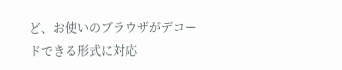ど、お使いのブラウザがデコードできる形式に対応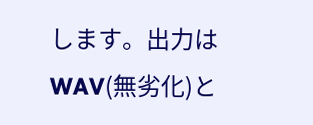します。出力は WAV(無劣化)と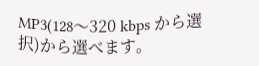MP3(128〜320 kbps から選択)から選べます。